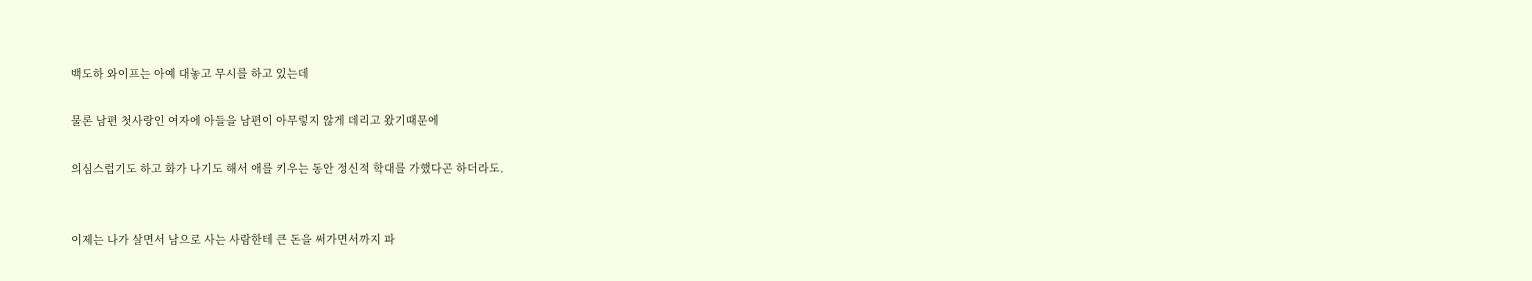백도하 와이프는 아예 대놓고 무시를 하고 있는데

물론 남편 첫사랑인 여자에 아들을 남편이 아무렇지 않게 데리고 왔기때문에

의심스럽기도 하고 화가 나기도 해서 애를 키우는 동안 정신적 학대를 가했다곤 하더라도.


이제는 나가 살면서 남으로 사는 사람한테 큰 돈을 써가면서까지 파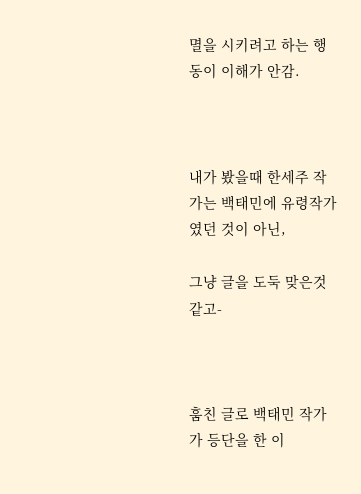멸을 시키려고 하는 행동이 이해가 안감.



내가 봤을때 한세주 작가는 백태민에 유령작가였던 것이 아닌,

그냥 글을 도둑 맞은것 같고-



훔친 글로 백태민 작가가 등단을 한 이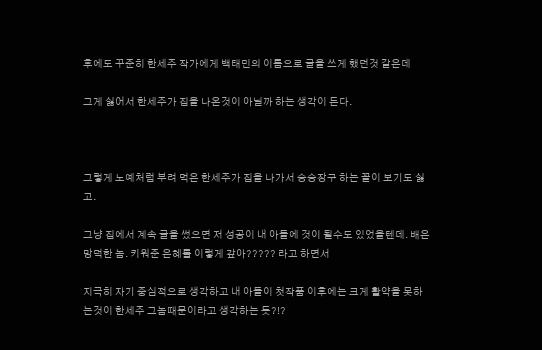후에도 꾸준히 한세주 작가에게 백태민의 이름으로 글을 쓰게 했던것 같은데

그게 싫어서 한세주가 집을 나온것이 아닐까 하는 생각이 든다.



그렇게 노예처럼 부려 먹은 한세주가 집을 나가서 승승장구 하는 꼴이 보기도 싫고.

그냥 집에서 계속 글을 썼으면 저 성공이 내 아들에 것이 될수도 있었을텐데. 배은망덕한 놈. 키워준 은혜를 이렇게 갚아????? 라고 하면서

지극히 자기 중심적으로 생각하고 내 아들이 첫작품 이후에는 크게 활약을 못하는것이 한세주 그놈때문이라고 생각하는 듯?!?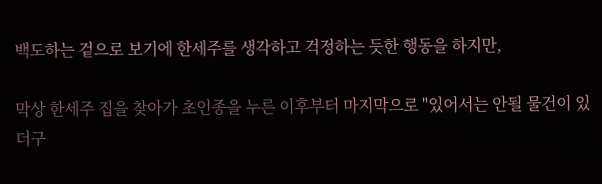백도하는 겉으로 보기에 한세주를 생각하고 걱정하는 듯한 행동을 하지만,

막상 한세주 집을 찾아가 초인종을 누른 이후부터 마지막으로 "있어서는 안될 물건이 있더구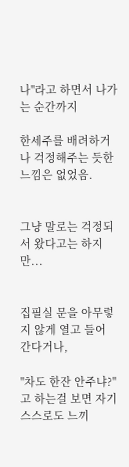나"라고 하면서 나가는 순간까지

한세주를 배려하거나 걱정해주는 듯한 느낌은 없었음.


그냥 말로는 걱정되서 왔다고는 하지만...


집필실 문을 아무렇지 않게 열고 들어 간다거나,

"차도 한잔 안주냐?"고 하는걸 보면 자기 스스로도 느끼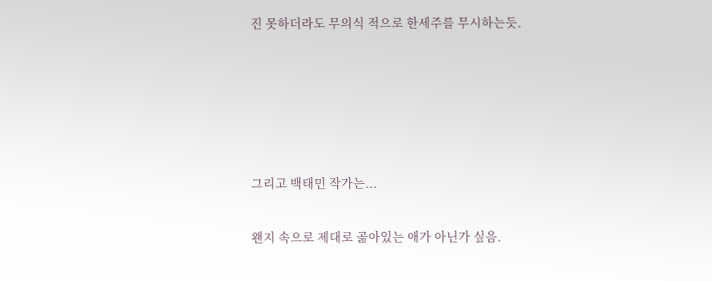진 못하더라도 무의식 적으로 한세주를 무시하는듯.





그리고 백태민 작가는...

왠지 속으로 제대로 곪아있는 애가 아닌가 싶음.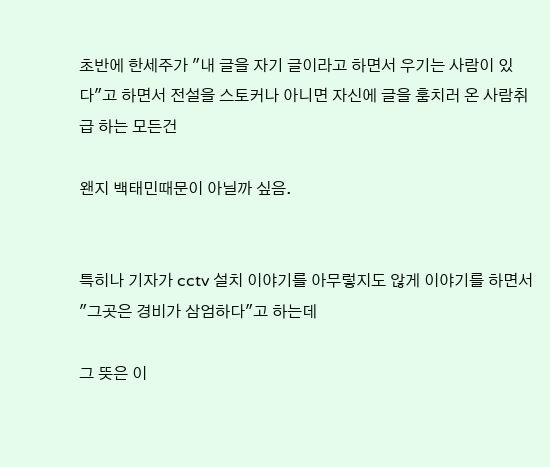초반에 한세주가 "내 글을 자기 글이라고 하면서 우기는 사람이 있다"고 하면서 전설을 스토커나 아니면 자신에 글을 훔치러 온 사람취급 하는 모든건

왠지 백태민때문이 아닐까 싶음.


특히나 기자가 cctv 설치 이야기를 아무렇지도 않게 이야기를 하면서 "그곳은 경비가 삼엄하다"고 하는데

그 뜻은 이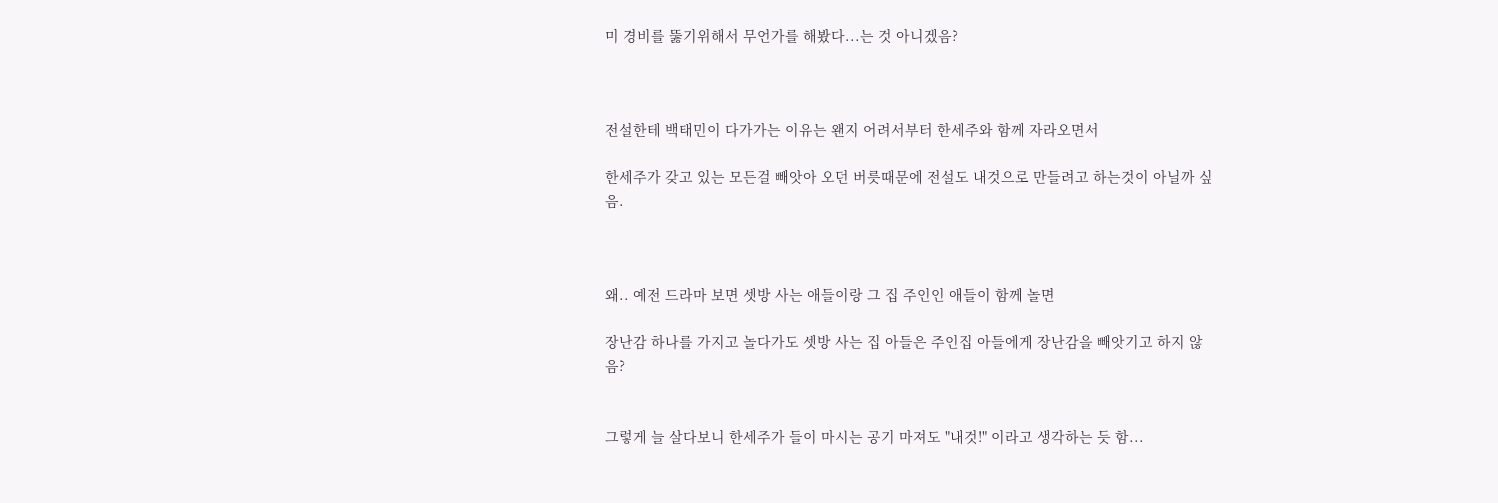미 경비를 뚫기위해서 무언가를 해봤다...는 것 아니겠음?



전설한테 백태민이 다가가는 이유는 왠지 어려서부터 한세주와 함께 자라오면서

한세주가 갖고 있는 모든걸 빼앗아 오던 버릇때문에 전설도 내것으로 만들려고 하는것이 아닐까 싶음.



왜.. 예전 드라마 보면 셋방 사는 애들이랑 그 집 주인인 애들이 함께 놀면

장난감 하나를 가지고 놀다가도 셋방 사는 집 아들은 주인집 아들에게 장난감을 빼앗기고 하지 않음?


그렇게 늘 살다보니 한세주가 들이 마시는 공기 마져도 "내것!" 이라고 생각하는 듯 함...